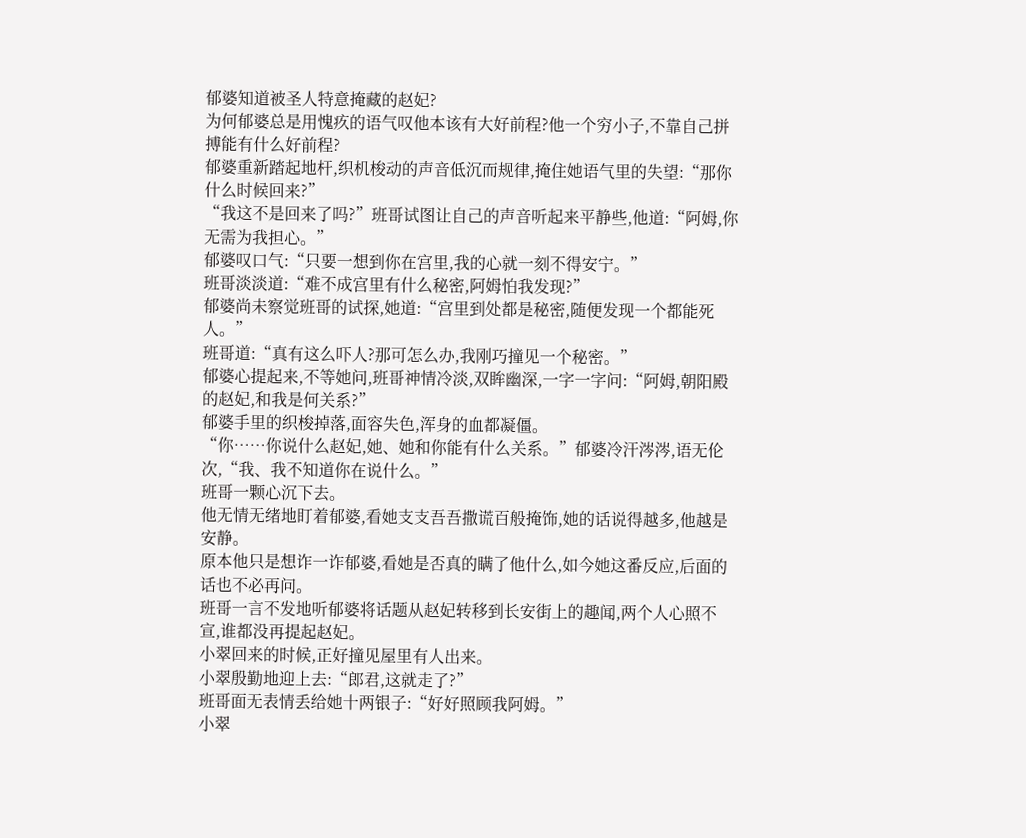郁婆知道被圣人特意掩藏的赵妃?
为何郁婆总是用愧疚的语气叹他本该有大好前程?他一个穷小子,不靠自己拼搏能有什么好前程?
郁婆重新踏起地杆,织机梭动的声音低沉而规律,掩住她语气里的失望:“那你什么时候回来?”
“我这不是回来了吗?”班哥试图让自己的声音听起来平静些,他道:“阿姆,你无需为我担心。”
郁婆叹口气:“只要一想到你在宫里,我的心就一刻不得安宁。”
班哥淡淡道:“难不成宫里有什么秘密,阿姆怕我发现?”
郁婆尚未察觉班哥的试探,她道:“宫里到处都是秘密,随便发现一个都能死人。”
班哥道:“真有这么吓人?那可怎么办,我刚巧撞见一个秘密。”
郁婆心提起来,不等她问,班哥神情冷淡,双眸幽深,一字一字问:“阿姆,朝阳殿的赵妃,和我是何关系?”
郁婆手里的织梭掉落,面容失色,浑身的血都凝僵。
“你……你说什么赵妃,她、她和你能有什么关系。”郁婆冷汗涔涔,语无伦次,“我、我不知道你在说什么。”
班哥一颗心沉下去。
他无情无绪地盯着郁婆,看她支支吾吾撒谎百般掩饰,她的话说得越多,他越是安静。
原本他只是想诈一诈郁婆,看她是否真的瞒了他什么,如今她这番反应,后面的话也不必再问。
班哥一言不发地听郁婆将话题从赵妃转移到长安街上的趣闻,两个人心照不宣,谁都没再提起赵妃。
小翠回来的时候,正好撞见屋里有人出来。
小翠殷勤地迎上去:“郎君,这就走了?”
班哥面无表情丢给她十两银子:“好好照顾我阿姆。”
小翠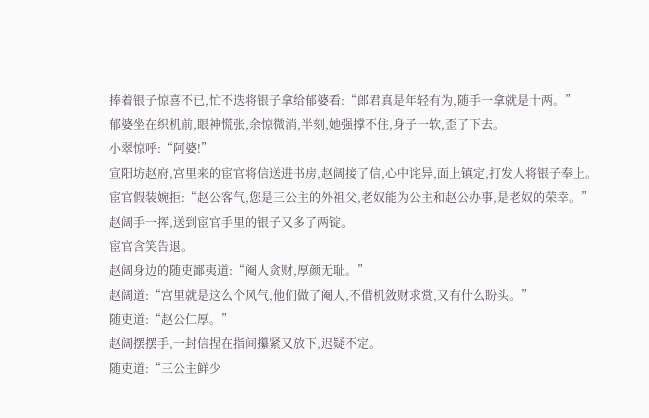捧着银子惊喜不已,忙不迭将银子拿给郁婆看:“郎君真是年轻有为,随手一拿就是十两。”
郁婆坐在织机前,眼神慌张,余惊微消,半刻,她强撑不住,身子一软,歪了下去。
小翠惊呼:“阿婆!”
宣阳坊赵府,宫里来的宦官将信送进书房,赵阔接了信,心中诧异,面上镇定,打发人将银子奉上。
宦官假装婉拒:“赵公客气,您是三公主的外祖父,老奴能为公主和赵公办事,是老奴的荣幸。”
赵阔手一挥,送到宦官手里的银子又多了两锭。
宦官含笑告退。
赵阔身边的随吏鄙夷道:“阉人贪财,厚颜无耻。”
赵阔道:“宫里就是这么个风气,他们做了阉人,不借机敛财求赏,又有什么盼头。”
随吏道:“赵公仁厚。”
赵阔摆摆手,一封信捏在指间攥紧又放下,迟疑不定。
随吏道:“三公主鲜少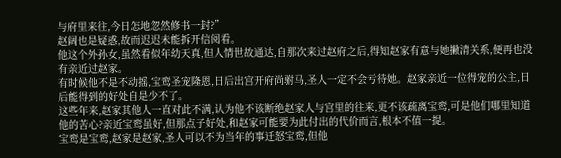与府里来往,今日怎地忽然修书一封?”
赵阔也是疑惑,故而迟迟未能拆开信阅看。
他这个外孙女,虽然看似年幼天真,但人情世故通达,自那次来过赵府之后,得知赵家有意与她撇清关系,便再也没有亲近过赵家。
有时候他不是不动摇,宝鸾圣宠隆恩,日后出宫开府尚驸马,圣人一定不会亏待她。赵家亲近一位得宠的公主,日后能得到的好处自是少不了。
这些年来,赵家其他人一直对此不满,认为他不该断绝赵家人与宫里的往来,更不该疏离宝鸾,可是他们哪里知道他的苦心?亲近宝鸾虽好,但那点子好处,和赵家可能要为此付出的代价而言,根本不值一提。
宝鸾是宝鸾,赵家是赵家,圣人可以不为当年的事迁怒宝鸾,但他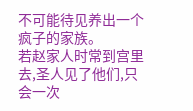不可能待见养出一个疯子的家族。
若赵家人时常到宫里去,圣人见了他们,只会一次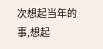次想起当年的事,想起